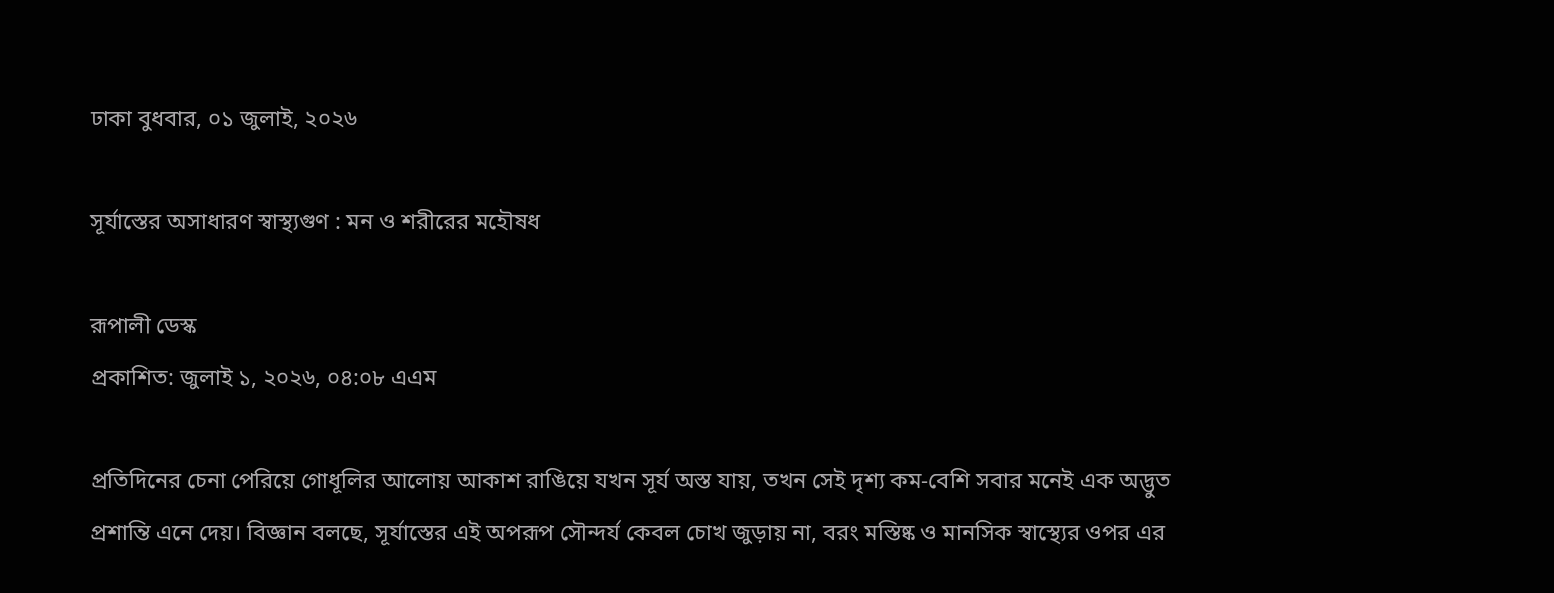ঢাকা বুধবার, ০১ জুলাই, ২০২৬

সূর্যাস্তের অসাধারণ স্বাস্থ্যগুণ : মন ও শরীরের মহৌষধ

রূপালী ডেস্ক
প্রকাশিত: জুলাই ১, ২০২৬, ০৪:০৮ এএম

প্রতিদিনের চেনা পেরিয়ে গোধূলির আলোয় আকাশ রাঙিয়ে যখন সূর্য অস্ত যায়, তখন সেই দৃশ্য কম-বেশি সবার মনেই এক অদ্ভুত প্রশান্তি এনে দেয়। বিজ্ঞান বলছে, সূর্যাস্তের এই অপরূপ সৌন্দর্য কেবল চোখ জুড়ায় না, বরং মস্তিষ্ক ও মানসিক স্বাস্থ্যের ওপর এর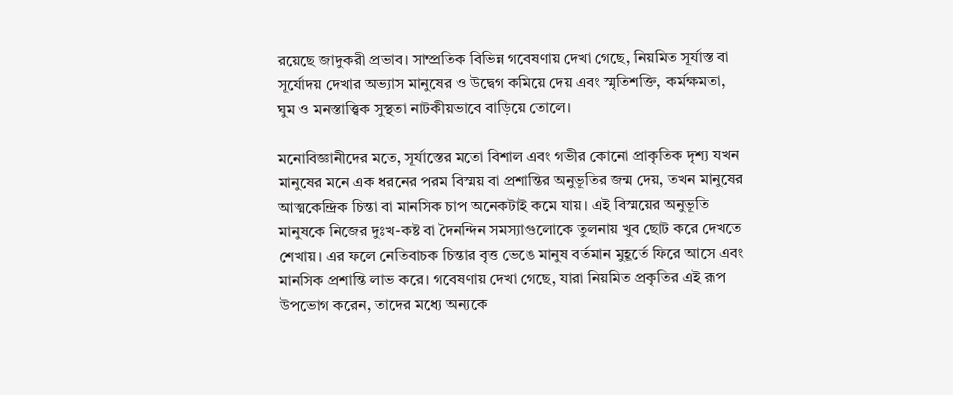রয়েছে জাদুকরী প্রভাব। সাম্প্রতিক বিভিন্ন গবেষণায় দেখা গেছে, নিয়মিত সূর্যাস্ত বা সূর্যোদয় দেখার অভ্যাস মানুষের ও উদ্বেগ কমিয়ে দেয় এবং স্মৃতিশক্তি, কর্মক্ষমতা, ঘুম ও মনস্তাত্ত্বিক সুস্থতা নাটকীয়ভাবে বাড়িয়ে তোলে।

মনোবিজ্ঞানীদের মতে, সূর্যাস্তের মতো বিশাল এবং গভীর কোনো প্রাকৃতিক দৃশ্য যখন মানুষের মনে এক ধরনের পরম বিস্ময় বা প্রশান্তির অনুভূতির জন্ম দেয়, তখন মানুষের আত্মকেন্দ্রিক চিন্তা বা মানসিক চাপ অনেকটাই কমে যায়। এই বিস্ময়ের অনুভূতি মানুষকে নিজের দুঃখ-কষ্ট বা দৈনন্দিন সমস্যাগুলোকে তুলনায় খুব ছোট করে দেখতে শেখায়। এর ফলে নেতিবাচক চিন্তার বৃত্ত ভেঙে মানুষ বর্তমান মুহূর্তে ফিরে আসে এবং মানসিক প্রশান্তি লাভ করে। গবেষণায় দেখা গেছে, যারা নিয়মিত প্রকৃতির এই রূপ উপভোগ করেন, তাদের মধ্যে অন্যকে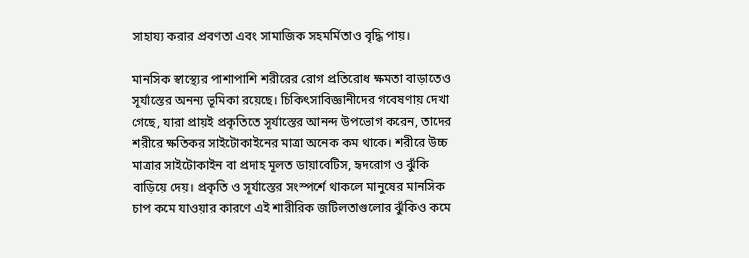সাহায্য করার প্রবণতা এবং সামাজিক সহমর্মিতাও বৃদ্ধি পায়।

মানসিক স্বাস্থ্যের পাশাপাশি শরীরের রোগ প্রতিরোধ ক্ষমতা বাড়াতেও সূর্যাস্তের অনন্য ভূমিকা রয়েছে। চিকিৎসাবিজ্ঞানীদের গবেষণায় দেখা গেছে, যারা প্রায়ই প্রকৃতিতে সূর্যাস্তের আনন্দ উপভোগ করেন, তাদের শরীরে ক্ষতিকর সাইটোকাইনের মাত্রা অনেক কম থাকে। শরীরে উচ্চ মাত্রার সাইটোকাইন বা প্রদাহ মূলত ডায়াবেটিস, হৃদরোগ ও ঝুঁকি বাড়িয়ে দেয়। প্রকৃতি ও সূর্যাস্তের সংস্পর্শে থাকলে মানুষের মানসিক চাপ কমে যাওয়ার কারণে এই শারীরিক জটিলতাগুলোর ঝুঁকিও কমে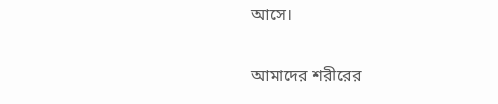আসে।

আমাদের শরীরের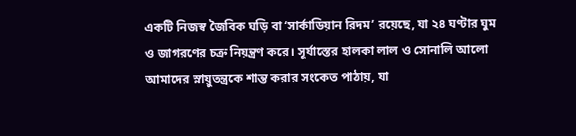একটি নিজস্ব জৈবিক ঘড়ি বা ‘সার্কাডিয়ান রিদম’ রয়েছে, যা ২৪ ঘণ্টার ঘুম ও জাগরণের চক্র নিয়ন্ত্রণ করে। সূর্যাস্তের হালকা লাল ও সোনালি আলো আমাদের স্নায়ুতন্ত্রকে শান্ত করার সংকেত পাঠায়, যা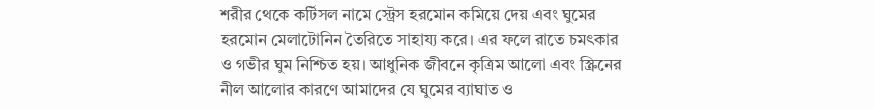শরীর থেকে কর্টিসল নামে স্ট্রেস হরমোন কমিয়ে দেয় এবং ঘুমের হরমোন মেলাটোনিন তৈরিতে সাহায্য করে। এর ফলে রাতে চমৎকার ও গভীর ঘুম নিশ্চিত হয়। আধুনিক জীবনে কৃত্রিম আলো এবং স্ক্রিনের নীল আলোর কারণে আমাদের যে ঘুমের ব্যাঘাত ও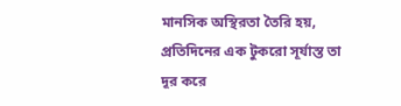মানসিক অস্থিরতা তৈরি হয়, প্রতিদিনের এক টুকরো সূর্যাস্ত তা দূর করে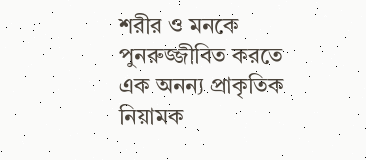শরীর ও মনকে পুনরুজ্জীবিত করতে এক অনন্য প্রাকৃতিক নিয়ামক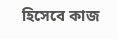হিসেবে কাজ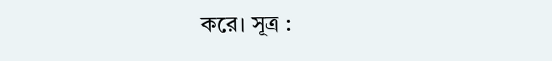করে। সূত্র :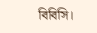বিবিসি।